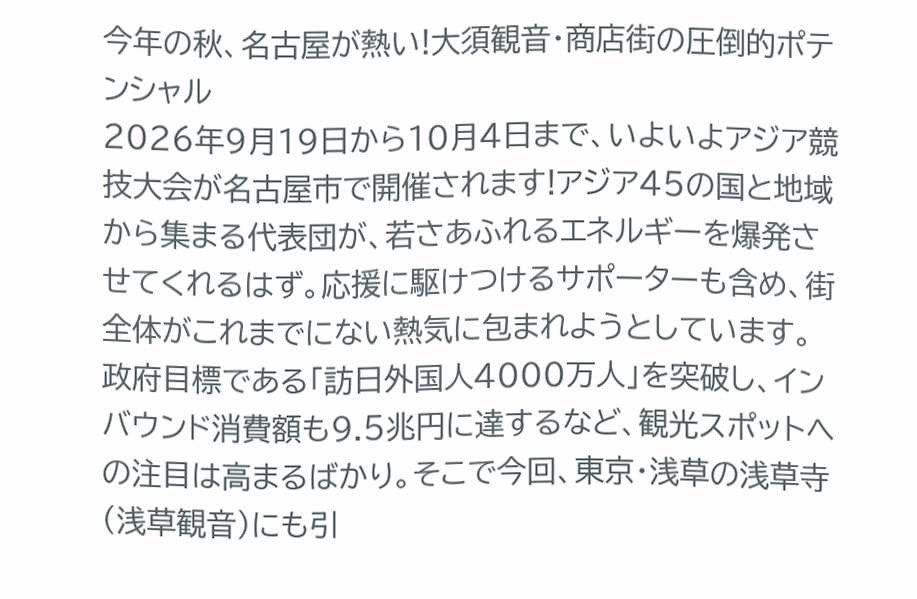今年の秋、名古屋が熱い!大須観音・商店街の圧倒的ポテンシャル
2026年9月19日から10月4日まで、いよいよアジア競技大会が名古屋市で開催されます!アジア45の国と地域から集まる代表団が、若さあふれるエネルギーを爆発させてくれるはず。応援に駆けつけるサポーターも含め、街全体がこれまでにない熱気に包まれようとしています。 政府目標である「訪日外国人4000万人」を突破し、インバウンド消費額も9.5兆円に達するなど、観光スポットへの注目は高まるばかり。そこで今回、東京・浅草の浅草寺(浅草観音)にも引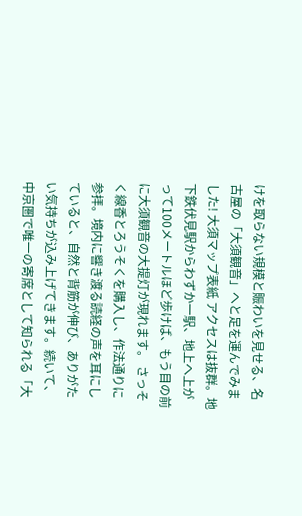けを取らない規模と賑わいを見せる、名古屋の「大須観音」へと足を運んでみました! 大須マップ表紙 アクセスは抜群。地下鉄伏見駅からわずか一駅、地上へ上がって100メートルほど歩けば、もう目の前に大須観音の大提灯が現れます。 さっそく線香とろうそくを購入し、作法通りに参拝。境内に響き渡る読経の声を耳にしていると、自然と背筋が伸び、ありがたい気持ちが込み上げてきます。続いて、中京圏で唯一の寄席として知られる「大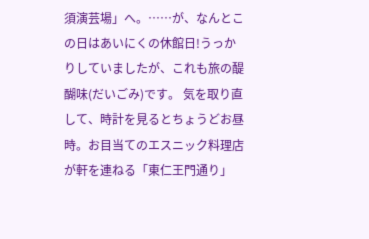須演芸場」へ。……が、なんとこの日はあいにくの休館日!うっかりしていましたが、これも旅の醍醐味(だいごみ)です。 気を取り直して、時計を見るとちょうどお昼時。お目当てのエスニック料理店が軒を連ねる「東仁王門通り」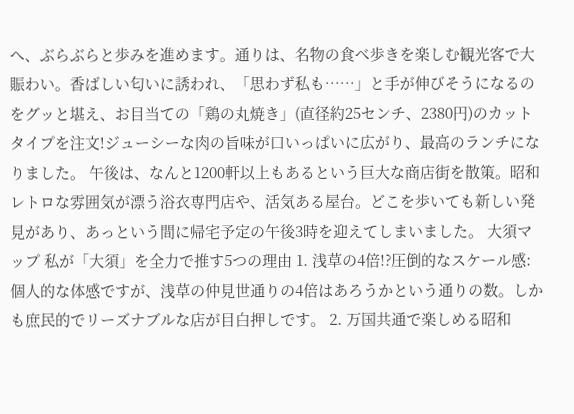へ、ぶらぶらと歩みを進めます。通りは、名物の食べ歩きを楽しむ観光客で大賑わい。香ばしい匂いに誘われ、「思わず私も……」と手が伸びそうになるのをグッと堪え、お目当ての「鶏の丸焼き」(直径約25センチ、2380円)のカットタイプを注文!ジューシーな肉の旨味が口いっぱいに広がり、最高のランチになりました。 午後は、なんと1200軒以上もあるという巨大な商店街を散策。昭和レトロな雰囲気が漂う浴衣専門店や、活気ある屋台。どこを歩いても新しい発見があり、あっという間に帰宅予定の午後3時を迎えてしまいました。 大須マップ 私が「大須」を全力で推す5つの理由 1. 浅草の4倍!?圧倒的なスケール感: 個人的な体感ですが、浅草の仲見世通りの4倍はあろうかという通りの数。しかも庶民的でリーズナブルな店が目白押しです。 2. 万国共通で楽しめる昭和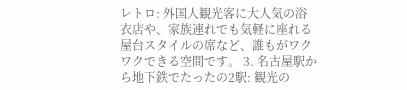レトロ: 外国人観光客に大人気の浴衣店や、家族連れでも気軽に座れる屋台スタイルの席など、誰もがワクワクできる空間です。 3. 名古屋駅から地下鉄でたったの2駅: 観光の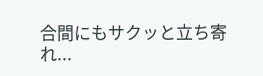合間にもサクッと立ち寄れ...